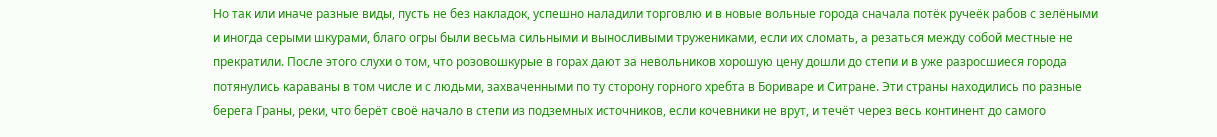Но так или иначе разные виды, пусть не без накладок, успешно наладили торговлю и в новые вольные города сначала потёк ручеёк рабов с зелёными и иногда серыми шкурами, благо огры были весьма сильными и выносливыми тружениками, если их сломать, а резаться между собой местные не прекратили. После этого слухи о том, что розовошкурые в горах дают за невольников хорошую цену дошли до степи и в уже разросшиеся города потянулись караваны в том числе и с людьми, захваченными по ту сторону горного хребта в Бориваре и Ситране. Эти страны находились по разные берега Граны, реки, что берёт своё начало в степи из подземных источников, если кочевники не врут, и течёт через весь континент до самого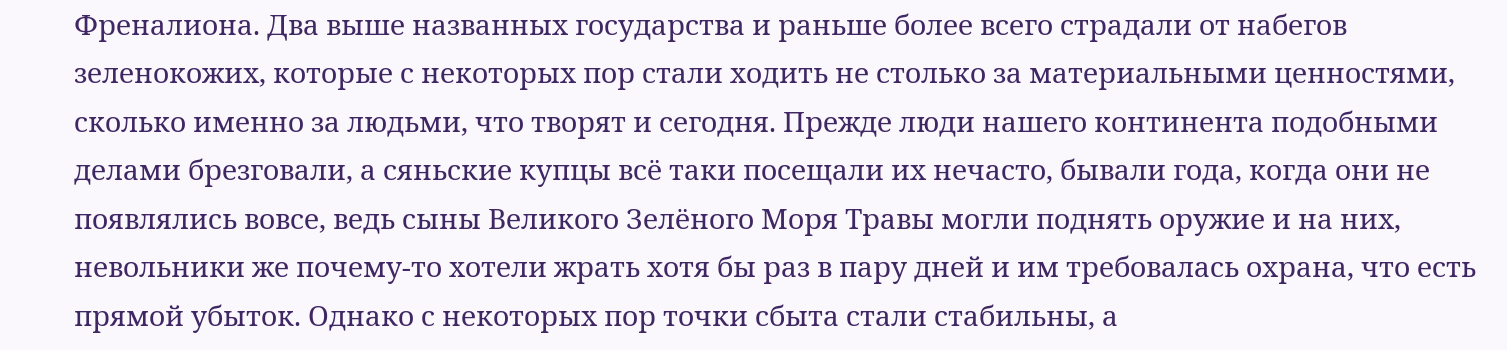Френалиона. Два выше названных государства и раньше более всего страдали от набегов зеленокожих, которые с некоторых пор стали ходить не столько за материальными ценностями, сколько именно за людьми, что творят и сегодня. Прежде люди нашего континента подобными делами брезговали, а сяньские купцы всё таки посещали их нечасто, бывали года, когда они не появлялись вовсе, ведь сыны Великого Зелёного Моря Травы могли поднять оружие и на них, невольники же почему-то хотели жрать хотя бы раз в пару дней и им требовалась охрана, что есть прямой убыток. Однако с некоторых пор точки сбыта стали стабильны, а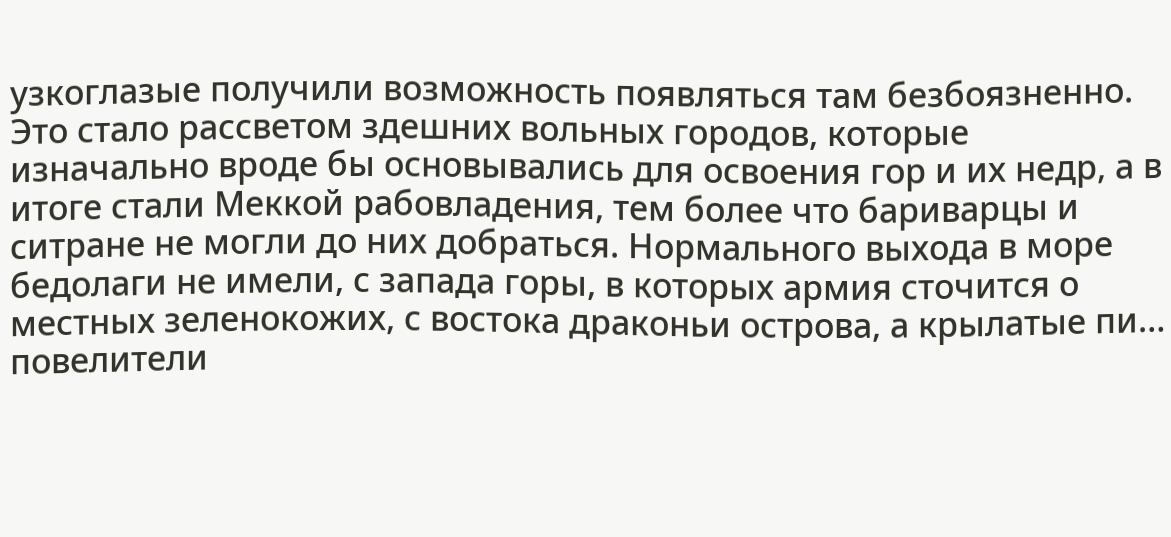узкоглазые получили возможность появляться там безбоязненно. Это стало рассветом здешних вольных городов, которые изначально вроде бы основывались для освоения гор и их недр, а в итоге стали Меккой рабовладения, тем более что бариварцы и ситране не могли до них добраться. Нормального выхода в море бедолаги не имели, с запада горы, в которых армия сточится о местных зеленокожих, с востока драконьи острова, а крылатые пи… повелители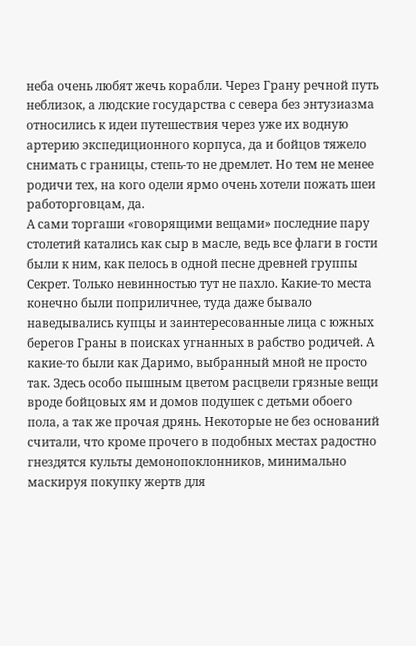неба очень любят жечь корабли. Через Грану речной путь неблизок, а людские государства с севера без энтузиазма относились к идеи путешествия через уже их водную артерию экспедиционного корпуса, да и бойцов тяжело снимать с границы, степь-то не дремлет. Но тем не менее родичи тех, на кого одели ярмо очень хотели пожать шеи работорговцам, да.
А сами торгаши «говорящими вещами» последние пару столетий катались как сыр в масле, ведь все флаги в гости были к ним, как пелось в одной песне древней группы Секрет. Только невинностью тут не пахло. Какие-то места конечно были поприличнее, туда даже бывало наведывались купцы и заинтересованные лица с южных берегов Граны в поисках угнанных в рабство родичей. А какие-то были как Даримо, выбранный мной не просто так. Здесь особо пышным цветом расцвели грязные вещи вроде бойцовых ям и домов подушек с детьми обоего пола, а так же прочая дрянь. Некоторые не без оснований считали, что кроме прочего в подобных местах радостно гнездятся культы демонопоклонников, минимально маскируя покупку жертв для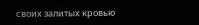своих залитых кровью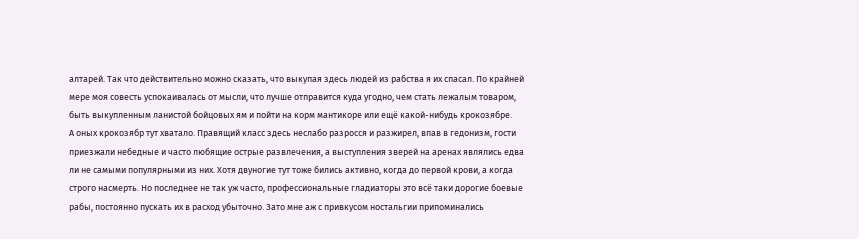алтарей. Так что действительно можно сказать, что выкупая здесь людей из рабства я их спасал. По крайней мере моя совесть успокаивалась от мысли, что лучше отправится куда угодно, чем стать лежалым товаром, быть выкупленным ланистой бойцовых ям и пойти на корм мантикоре или ещё какой-нибудь крокозябре.
А оных крокозябр тут хватало. Правящий класс здесь неслабо разросся и разжирел, впав в гедонизм, гости приезжали небедные и часто любящие острые развлечения, а выступления зверей на аренах являлись едва ли не самыми популярными из них. Хотя двуногие тут тоже бились активно, когда до первой крови, а когда строго насмерть. Но последнее не так уж часто, профессиональные гладиаторы это всё таки дорогие боевые рабы, постоянно пускать их в расход убыточно. Зато мне аж с привкусом ностальгии припоминались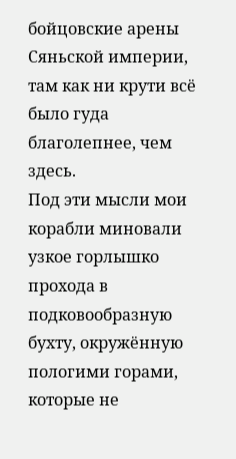бойцовские арены Сяньской империи, там как ни крути всё было гуда благолепнее, чем здесь.
Под эти мысли мои корабли миновали узкое горлышко прохода в подковообразную бухту, окружённую пологими горами, которые не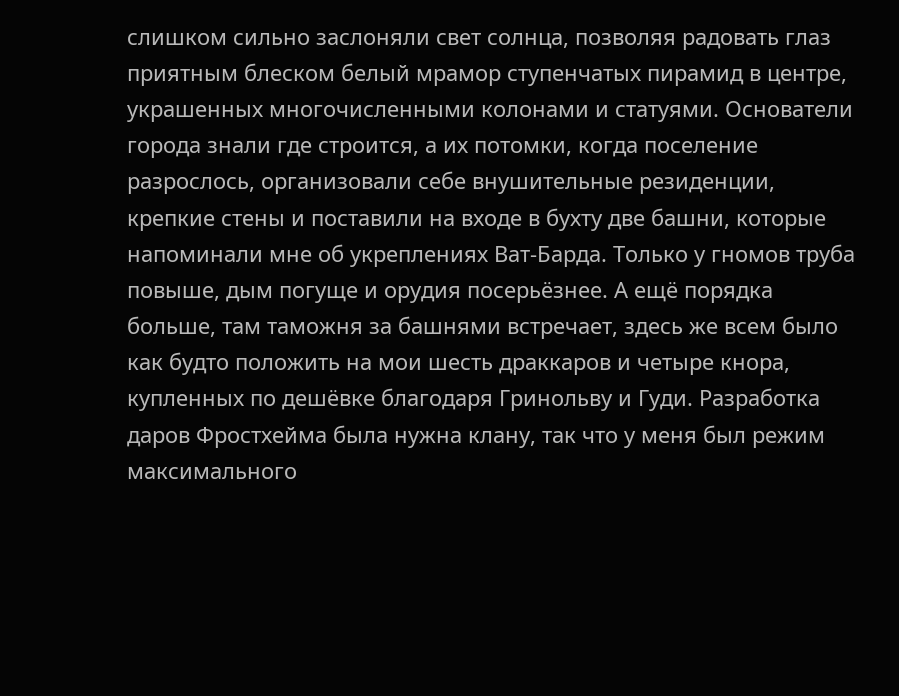слишком сильно заслоняли свет солнца, позволяя радовать глаз приятным блеском белый мрамор ступенчатых пирамид в центре, украшенных многочисленными колонами и статуями. Основатели города знали где строится, а их потомки, когда поселение разрослось, организовали себе внушительные резиденции, крепкие стены и поставили на входе в бухту две башни, которые напоминали мне об укреплениях Ват-Барда. Только у гномов труба повыше, дым погуще и орудия посерьёзнее. А ещё порядка больше, там таможня за башнями встречает, здесь же всем было как будто положить на мои шесть драккаров и четыре кнора, купленных по дешёвке благодаря Гринольву и Гуди. Разработка даров Фростхейма была нужна клану, так что у меня был режим максимального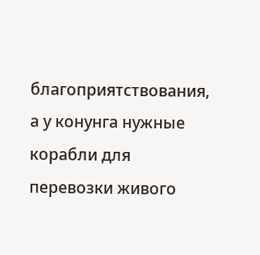благоприятствования, а у конунга нужные корабли для перевозки живого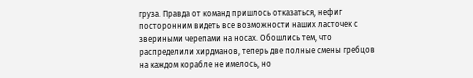груза. Правда от команд пришлось отказаться, нефиг посторонним видеть все возможности наших ласточек с звериными черепами на носах. Обошлись тем, что распределили хирдманов, теперь две полные смены гребцов на каждом корабле не имелось, но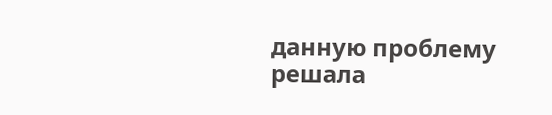данную проблему решала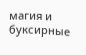магия и буксирные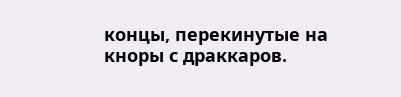концы, перекинутые на кноры с драккаров.